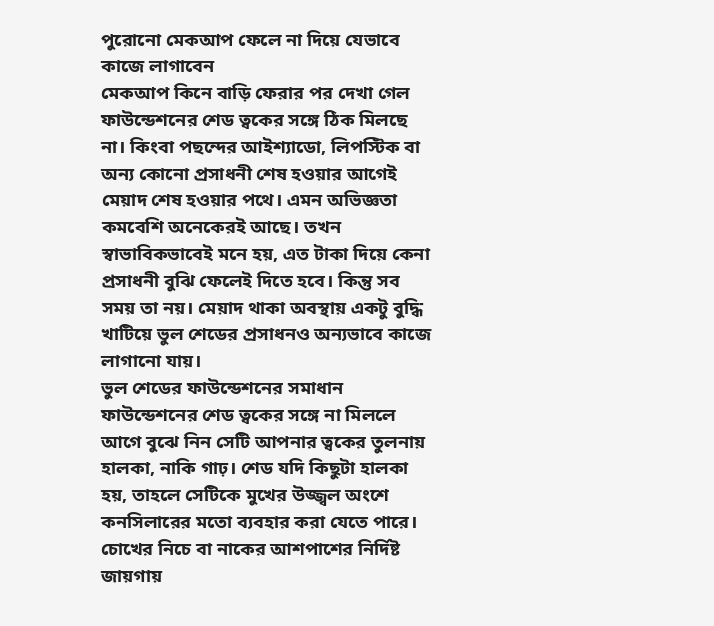পুরোনো মেকআপ ফেলে না দিয়ে যেভাবে কাজে লাগাবেন
মেকআপ কিনে বাড়ি ফেরার পর দেখা গেল ফাউন্ডেশনের শেড ত্বকের সঙ্গে ঠিক মিলছে না। কিংবা পছন্দের আইশ্যাডো, লিপস্টিক বা অন্য কোনো প্রসাধনী শেষ হওয়ার আগেই মেয়াদ শেষ হওয়ার পথে। এমন অভিজ্ঞতা কমবেশি অনেকেরই আছে। তখন স্বাভাবিকভাবেই মনে হয়, এত টাকা দিয়ে কেনা প্রসাধনী বুঝি ফেলেই দিতে হবে। কিন্তু সব সময় তা নয়। মেয়াদ থাকা অবস্থায় একটু বুদ্ধি খাটিয়ে ভুল শেডের প্রসাধনও অন্যভাবে কাজে লাগানো যায়।
ভুল শেডের ফাউন্ডেশনের সমাধান
ফাউন্ডেশনের শেড ত্বকের সঙ্গে না মিললে আগে বুঝে নিন সেটি আপনার ত্বকের তুলনায় হালকা, নাকি গাঢ়। শেড যদি কিছুটা হালকা হয়, তাহলে সেটিকে মুখের উজ্জ্বল অংশে কনসিলারের মতো ব্যবহার করা যেতে পারে। চোখের নিচে বা নাকের আশপাশের নির্দিষ্ট জায়গায়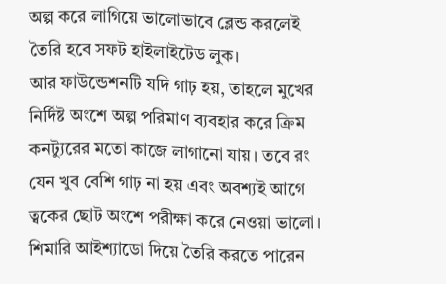অল্প করে লাগিয়ে ভালোভাবে ব্লেন্ড করলেই তৈরি হবে সফট হাইলাইটেড লুক।
আর ফাউন্ডেশনটি যদি গাঢ় হয়, তাহলে মুখের নির্দিষ্ট অংশে অল্প পরিমাণ ব্যবহার করে ক্রিম কনট্যুরের মতো কাজে লাগানো যায়। তবে রং যেন খুব বেশি গাঢ় না হয় এবং অবশ্যই আগে ত্বকের ছোট অংশে পরীক্ষা করে নেওয়া ভালো।
শিমারি আইশ্যাডো দিয়ে তৈরি করতে পারেন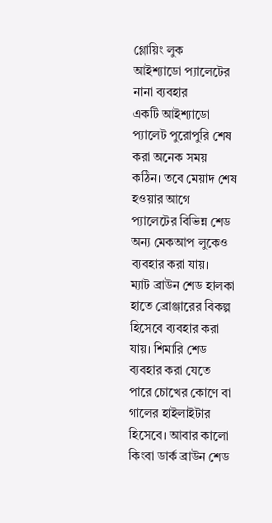গ্লোয়িং লুক
আইশ্যাডো প্যালেটের নানা ব্যবহার
একটি আইশ্যাডো প্যালেট পুরোপুরি শেষ করা অনেক সময় কঠিন। তবে মেয়াদ শেষ হওয়ার আগে প্যালেটের বিভিন্ন শেড অন্য মেকআপ লুকেও ব্যবহার করা যায়।
ম্যাট ব্রাউন শেড হালকা হাতে ব্রোঞ্জারের বিকল্প হিসেবে ব্যবহার করা যায়। শিমারি শেড ব্যবহার করা যেতে পারে চোখের কোণে বা গালের হাইলাইটার হিসেবে। আবার কালো কিংবা ডার্ক ব্রাউন শেড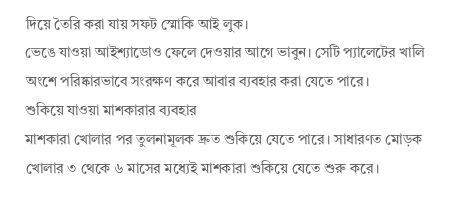দিয়ে তৈরি করা যায় সফট স্মোকি আই লুক।
ভেঙে যাওয়া আইশ্যাডোও ফেলে দেওয়ার আগে ভাবুন। সেটি প্যালেটের খালি অংশে পরিষ্কারভাবে সংরক্ষণ করে আবার ব্যবহার করা যেতে পারে।
শুকিয়ে যাওয়া মাশকারার ব্যবহার
মাশকারা খোলার পর তুলনামূলক দ্রুত শুকিয়ে যেতে পারে। সাধারণত মোড়ক খোলার ৩ থেকে ৬ মাসের মধ্যেই মাশকারা শুকিয়ে যেতে শুরু করে।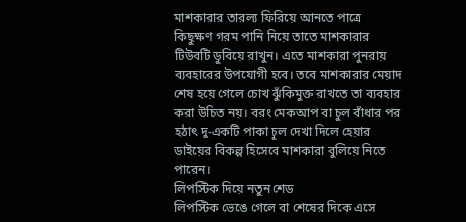মাশকারার তারল্য ফিরিয়ে আনতে পাত্রে কিছুক্ষণ গরম পানি নিয়ে তাতে মাশকারার টিউবটি ডুবিয়ে রাখুন। এতে মাশকারা পুনরায় ব্যবহারের উপযোগী হবে। তবে মাশকারার মেয়াদ শেষ হয়ে গেলে চোখ ঝুঁকিমুক্ত রাখতে তা ব্যবহার করা উচিত নয়। বরং মেকআপ বা চুল বাঁধার পর হঠাৎ দু-একটি পাকা চুল দেখা দিলে হেয়ার ডাইয়ের বিকল্প হিসেবে মাশকারা বুলিয়ে নিতে পারেন।
লিপস্টিক দিয়ে নতুন শেড
লিপস্টিক ভেঙে গেলে বা শেষের দিকে এসে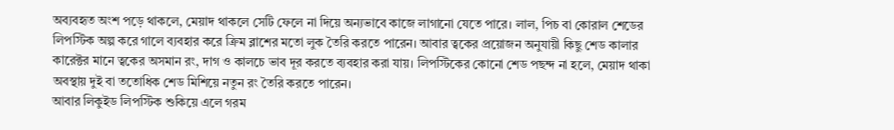অব্যবহৃত অংশ পড়ে থাকলে, মেয়াদ থাকলে সেটি ফেলে না দিয়ে অন্যভাবে কাজে লাগানো যেতে পারে। লাল, পিচ বা কোরাল শেডের লিপস্টিক অল্প করে গালে ব্যবহার করে ক্রিম ব্লাশের মতো লুক তৈরি করতে পারেন। আবার ত্বকের প্রয়োজন অনুযায়ী কিছু শেড কালার কারেক্টর মানে ত্বকের অসমান রং, দাগ ও কালচে ভাব দূর করতে ব্যবহার করা যায়। লিপস্টিকের কোনো শেড পছন্দ না হলে, মেয়াদ থাকা অবস্থায় দুই বা ততোধিক শেড মিশিয়ে নতুন রং তৈরি করতে পারেন।
আবার লিকুইড লিপস্টিক শুকিয়ে এলে গরম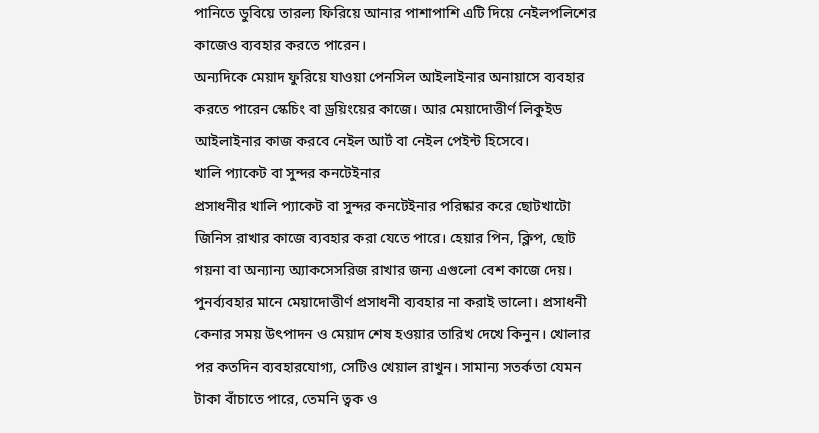পানিতে ডুবিয়ে তারল্য ফিরিয়ে আনার পাশাপাশি এটি দিয়ে নেইলপলিশের কাজেও ব্যবহার করতে পারেন।
অন্যদিকে মেয়াদ ফুরিয়ে যাওয়া পেনসিল আইলাইনার অনায়াসে ব্যবহার করতে পারেন স্কেচিং বা ড্রয়িংয়ের কাজে। আর মেয়াদোত্তীর্ণ লিকুইড আইলাইনার কাজ করবে নেইল আর্ট বা নেইল পেইন্ট হিসেবে।
খালি প্যাকেট বা সুন্দর কনটেইনার
প্রসাধনীর খালি প্যাকেট বা সুন্দর কনটেইনার পরিষ্কার করে ছোটখাটো জিনিস রাখার কাজে ব্যবহার করা যেতে পারে। হেয়ার পিন, ক্লিপ, ছোট গয়না বা অন্যান্য অ্যাকসেসরিজ রাখার জন্য এগুলো বেশ কাজে দেয়।
পুনর্ব্যবহার মানে মেয়াদোত্তীর্ণ প্রসাধনী ব্যবহার না করাই ভালো। প্রসাধনী কেনার সময় উৎপাদন ও মেয়াদ শেষ হওয়ার তারিখ দেখে কিনুন। খোলার পর কতদিন ব্যবহারযোগ্য, সেটিও খেয়াল রাখুন। সামান্য সতর্কতা যেমন টাকা বাঁচাতে পারে, তেমনি ত্বক ও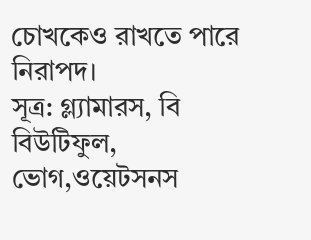চোখকেও রাখতে পারে নিরাপদ।
সূত্র: গ্ল্যামারস, বি বিউটিফুল, ভোগ,ওয়েটসনস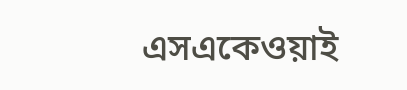এসএকেওয়াই